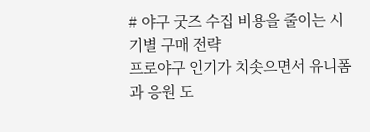# 야구 굿즈 수집 비용을 줄이는 시기별 구매 전략
프로야구 인기가 치솟으면서 유니폼과 응원 도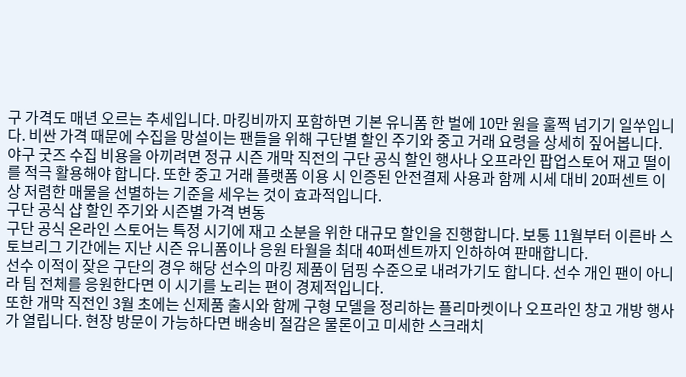구 가격도 매년 오르는 추세입니다. 마킹비까지 포함하면 기본 유니폼 한 벌에 10만 원을 훌쩍 넘기기 일쑤입니다. 비싼 가격 때문에 수집을 망설이는 팬들을 위해 구단별 할인 주기와 중고 거래 요령을 상세히 짚어봅니다.
야구 굿즈 수집 비용을 아끼려면 정규 시즌 개막 직전의 구단 공식 할인 행사나 오프라인 팝업스토어 재고 떨이를 적극 활용해야 합니다. 또한 중고 거래 플랫폼 이용 시 인증된 안전결제 사용과 함께 시세 대비 20퍼센트 이상 저렴한 매물을 선별하는 기준을 세우는 것이 효과적입니다.
구단 공식 샵 할인 주기와 시즌별 가격 변동
구단 공식 온라인 스토어는 특정 시기에 재고 소분을 위한 대규모 할인을 진행합니다. 보통 11월부터 이른바 스토브리그 기간에는 지난 시즌 유니폼이나 응원 타월을 최대 40퍼센트까지 인하하여 판매합니다.
선수 이적이 잦은 구단의 경우 해당 선수의 마킹 제품이 덤핑 수준으로 내려가기도 합니다. 선수 개인 팬이 아니라 팀 전체를 응원한다면 이 시기를 노리는 편이 경제적입니다.
또한 개막 직전인 3월 초에는 신제품 출시와 함께 구형 모델을 정리하는 플리마켓이나 오프라인 창고 개방 행사가 열립니다. 현장 방문이 가능하다면 배송비 절감은 물론이고 미세한 스크래치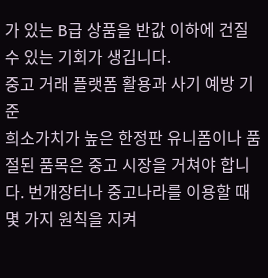가 있는 B급 상품을 반값 이하에 건질 수 있는 기회가 생깁니다.
중고 거래 플랫폼 활용과 사기 예방 기준
희소가치가 높은 한정판 유니폼이나 품절된 품목은 중고 시장을 거쳐야 합니다. 번개장터나 중고나라를 이용할 때 몇 가지 원칙을 지켜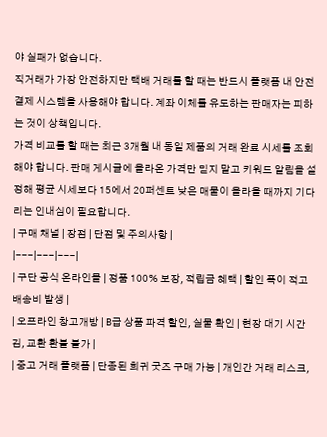야 실패가 없습니다.
직거래가 가장 안전하지만 택배 거래를 할 때는 반드시 플랫폼 내 안전결제 시스템을 사용해야 합니다. 계좌 이체를 유도하는 판매자는 피하는 것이 상책입니다.
가격 비교를 할 때는 최근 3개월 내 동일 제품의 거래 완료 시세를 조회해야 합니다. 판매 게시글에 올라온 가격만 믿지 말고 키워드 알림을 설정해 평균 시세보다 15에서 20퍼센트 낮은 매물이 올라올 때까지 기다리는 인내심이 필요합니다.
| 구매 채널 | 장점 | 단점 및 주의사항 |
|---|---|---|
| 구단 공식 온라인몰 | 정품 100% 보장, 적립금 혜택 | 할인 폭이 적고 배송비 발생 |
| 오프라인 창고개방 | B급 상품 파격 할인, 실물 확인 | 현장 대기 시간 김, 교환 환불 불가 |
| 중고 거래 플랫폼 | 단종된 희귀 굿즈 구매 가능 | 개인간 거래 리스크,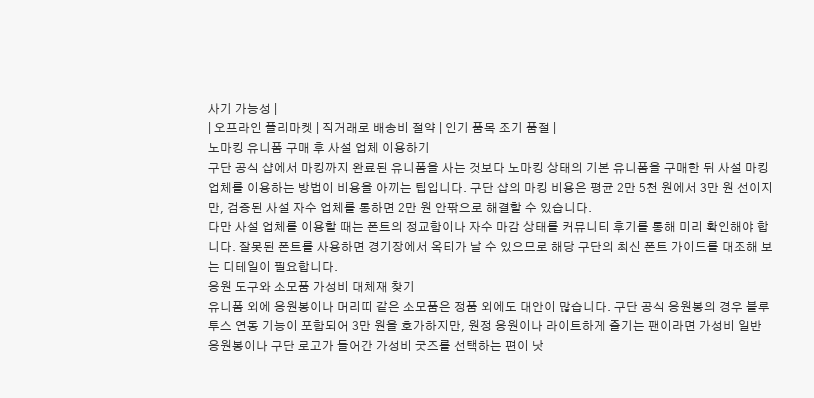사기 가능성 |
| 오프라인 플리마켓 | 직거래로 배송비 절약 | 인기 품목 조기 품절 |
노마킹 유니폼 구매 후 사설 업체 이용하기
구단 공식 샵에서 마킹까지 완료된 유니폼을 사는 것보다 노마킹 상태의 기본 유니폼을 구매한 뒤 사설 마킹 업체를 이용하는 방법이 비용을 아끼는 팁입니다. 구단 샵의 마킹 비용은 평균 2만 5천 원에서 3만 원 선이지만, 검증된 사설 자수 업체를 통하면 2만 원 안팎으로 해결할 수 있습니다.
다만 사설 업체를 이용할 때는 폰트의 정교함이나 자수 마감 상태를 커뮤니티 후기를 통해 미리 확인해야 합니다. 잘못된 폰트를 사용하면 경기장에서 옥티가 날 수 있으므로 해당 구단의 최신 폰트 가이드를 대조해 보는 디테일이 필요합니다.
응원 도구와 소모품 가성비 대체재 찾기
유니폼 외에 응원봉이나 머리띠 같은 소모품은 정품 외에도 대안이 많습니다. 구단 공식 응원봉의 경우 블루투스 연동 기능이 포함되어 3만 원을 호가하지만, 원정 응원이나 라이트하게 즐기는 팬이라면 가성비 일반 응원봉이나 구단 로고가 들어간 가성비 굿즈를 선택하는 편이 낫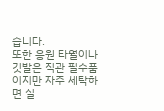습니다.
또한 응원 타월이나 깃발은 직관 필수품이지만 자주 세탁하면 실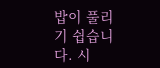밥이 풀리기 쉽습니다. 시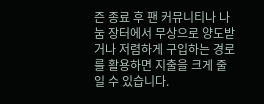즌 종료 후 팬 커뮤니티나 나눔 장터에서 무상으로 양도받거나 저렴하게 구입하는 경로를 활용하면 지출을 크게 줄일 수 있습니다.